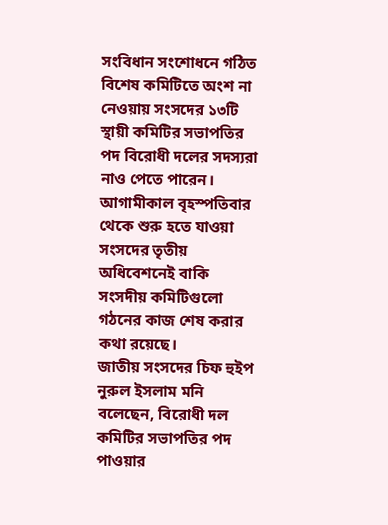সংবিধান সংশোধনে গঠিত বিশেষ কমিটিতে অংশ না নেওয়ায় সংসদের ১৩টি স্থায়ী কমিটির সভাপতির পদ বিরোধী দলের সদস্যরা নাও পেতে পারেন। আগামীকাল বৃহস্পতিবার থেকে শুরু হতে যাওয়া সংসদের তৃতীয় অধিবেশনেই বাকি সংসদীয় কমিটিগুলো গঠনের কাজ শেষ করার কথা রয়েছে।
জাতীয় সংসদের চিফ হুইপ নুরুল ইসলাম মনি বলেছেন, বিরোধী দল কমিটির সভাপতির পদ পাওয়ার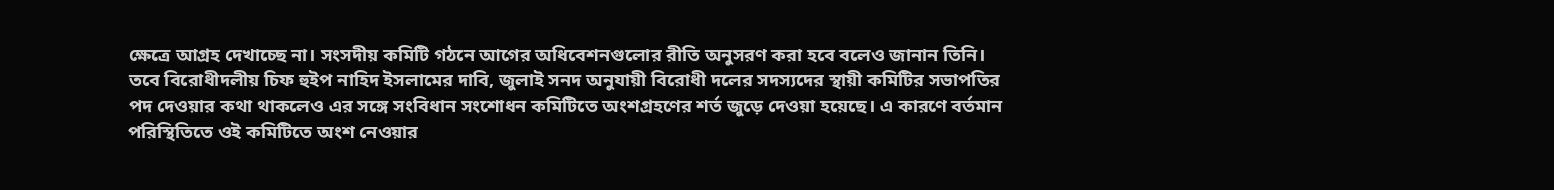ক্ষেত্রে আগ্রহ দেখাচ্ছে না। সংসদীয় কমিটি গঠনে আগের অধিবেশনগুলোর রীতি অনুসরণ করা হবে বলেও জানান তিনি।
তবে বিরোধীদলীয় চিফ হুইপ নাহিদ ইসলামের দাবি, জুলাই সনদ অনুযায়ী বিরোধী দলের সদস্যদের স্থায়ী কমিটির সভাপতির পদ দেওয়ার কথা থাকলেও এর সঙ্গে সংবিধান সংশোধন কমিটিতে অংশগ্রহণের শর্ত জুড়ে দেওয়া হয়েছে। এ কারণে বর্তমান পরিস্থিতিতে ওই কমিটিতে অংশ নেওয়ার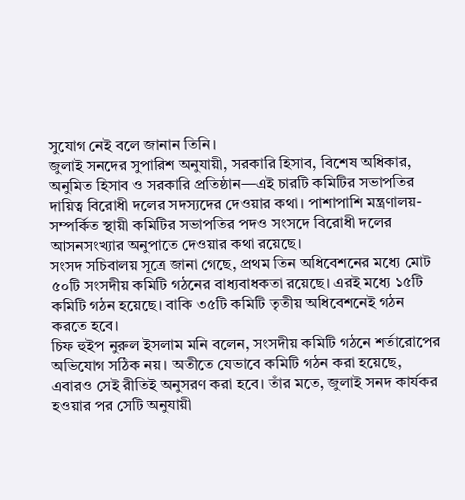সুযোগ নেই বলে জানান তিনি।
জুলাই সনদের সুপারিশ অনুযায়ী, সরকারি হিসাব, বিশেষ অধিকার, অনুমিত হিসাব ও সরকারি প্রতিষ্ঠান—এই চারটি কমিটির সভাপতির দায়িত্ব বিরোধী দলের সদস্যদের দেওয়ার কথা। পাশাপাশি মন্ত্রণালয়-সম্পর্কিত স্থায়ী কমিটির সভাপতির পদও সংসদে বিরোধী দলের আসনসংখ্যার অনুপাতে দেওয়ার কথা রয়েছে।
সংসদ সচিবালয় সূত্রে জানা গেছে, প্রথম তিন অধিবেশনের মধ্যে মোট ৫০টি সংসদীয় কমিটি গঠনের বাধ্যবাধকতা রয়েছে। এরই মধ্যে ১৫টি কমিটি গঠন হয়েছে। বাকি ৩৫টি কমিটি তৃতীয় অধিবেশনেই গঠন করতে হবে।
চিফ হুইপ নুরুল ইসলাম মনি বলেন, সংসদীয় কমিটি গঠনে শর্তারোপের অভিযোগ সঠিক নয়। অতীতে যেভাবে কমিটি গঠন করা হয়েছে, এবারও সেই রীতিই অনুসরণ করা হবে। তাঁর মতে, জুলাই সনদ কার্যকর হওয়ার পর সেটি অনুযায়ী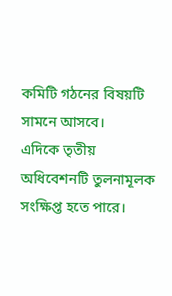কমিটি গঠনের বিষয়টি সামনে আসবে।
এদিকে তৃতীয় অধিবেশনটি তুলনামূলক সংক্ষিপ্ত হতে পারে।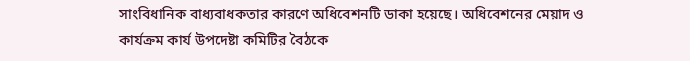সাংবিধানিক বাধ্যবাধকতার কারণে অধিবেশনটি ডাকা হয়েছে। অধিবেশনের মেয়াদ ও কার্যক্রম কার্য উপদেষ্টা কমিটির বৈঠকে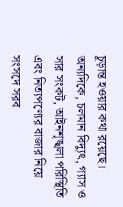চূড়ান্ত হওয়ার কথা রয়েছে।
অন্যদিকে, চলমান বিদ্যুৎ, গ্যাস ও সার সংকট, আইনশৃঙ্খলা পরিস্থিতি এবং নিত্যপণ্যের বাজার নিয়ে সংসদে সরব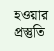হওয়ার প্রস্তুতি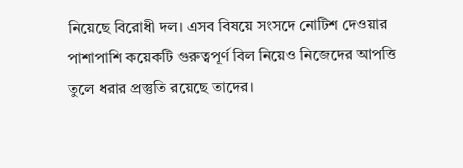নিয়েছে বিরোধী দল। এসব বিষয়ে সংসদে নোটিশ দেওয়ার পাশাপাশি কয়েকটি গুরুত্বপূর্ণ বিল নিয়েও নিজেদের আপত্তি তুলে ধরার প্রস্তুতি রয়েছে তাদের।